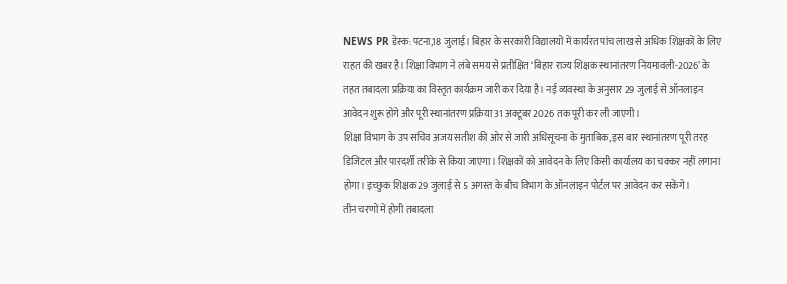NEWS PR डेस्क: पटना,18 जुलाई। बिहार के सरकारी विद्यालयों में कार्यरत पांच लाख से अधिक शिक्षकों के लिए राहत की खबर है। शिक्षा विभाग ने लंबे समय से प्रतीक्षित ‘बिहार राज्य शिक्षक स्थानांतरण नियमावली-2026’ के तहत तबादला प्रक्रिया का विस्तृत कार्यक्रम जारी कर दिया है। नई व्यवस्था के अनुसार 29 जुलाई से ऑनलाइन आवेदन शुरू होंगे और पूरी स्थानांतरण प्रक्रिया 31 अक्टूबर 2026 तक पूरी कर ली जाएगी।
शिक्षा विभाग के उप सचिव अजय सतीश की ओर से जारी अधिसूचना के मुताबिक, इस बार स्थानांतरण पूरी तरह डिजिटल और पारदर्शी तरीके से किया जाएगा। शिक्षकों को आवेदन के लिए किसी कार्यालय का चक्कर नहीं लगाना होगा। इच्छुक शिक्षक 29 जुलाई से 5 अगस्त के बीच विभाग के ऑनलाइन पोर्टल पर आवेदन कर सकेंगे।
तीन चरणों में होगी तबादला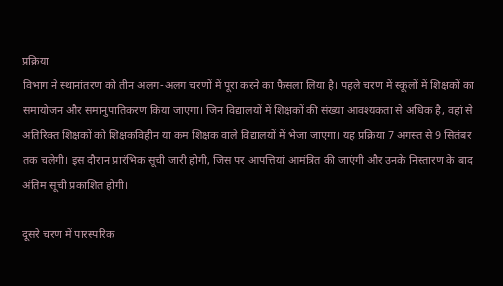प्रक्रिया
विभाग ने स्थानांतरण को तीन अलग-अलग चरणों में पूरा करने का फैसला लिया है। पहले चरण में स्कूलों में शिक्षकों का समायोजन और समानुपातिकरण किया जाएगा। जिन विद्यालयों में शिक्षकों की संख्या आवश्यकता से अधिक है, वहां से अतिरिक्त शिक्षकों को शिक्षकविहीन या कम शिक्षक वाले विद्यालयों में भेजा जाएगा। यह प्रक्रिया 7 अगस्त से 9 सितंबर तक चलेगी। इस दौरान प्रारंभिक सूची जारी होगी, जिस पर आपत्तियां आमंत्रित की जाएंगी और उनके निस्तारण के बाद अंतिम सूची प्रकाशित होगी।

दूसरे चरण में पारस्परिक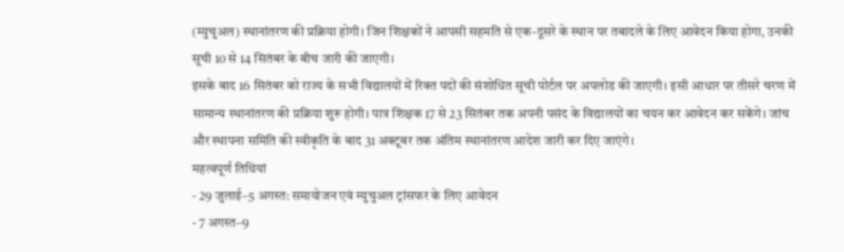(म्युचुअल) स्थानांतरण की प्रक्रिया होगी। जिन शिक्षकों ने आपसी सहमति से एक-दूसरे के स्थान पर तबादले के लिए आवेदन किया होगा, उनकी सूची 10 से 14 सितंबर के बीच जारी की जाएगी।
इसके बाद 16 सितंबर को राज्य के सभी विद्यालयों में रिक्त पदों की संशोधित सूची पोर्टल पर अपलोड की जाएगी। इसी आधार पर तीसरे चरण में सामान्य स्थानांतरण की प्रक्रिया शुरू होगी। पात्र शिक्षक 17 से 23 सितंबर तक अपनी पसंद के विद्यालयों का चयन कर आवेदन कर सकेंगे। जांच और स्थापना समिति की स्वीकृति के बाद 31 अक्टूबर तक अंतिम स्थानांतरण आदेश जारी कर दिए जाएंगे।
महत्वपूर्ण तिथियां
- 29 जुलाई–5 अगस्त: समायोजन एवं म्युचुअल ट्रांसफर के लिए आवेदन
- 7 अगस्त–9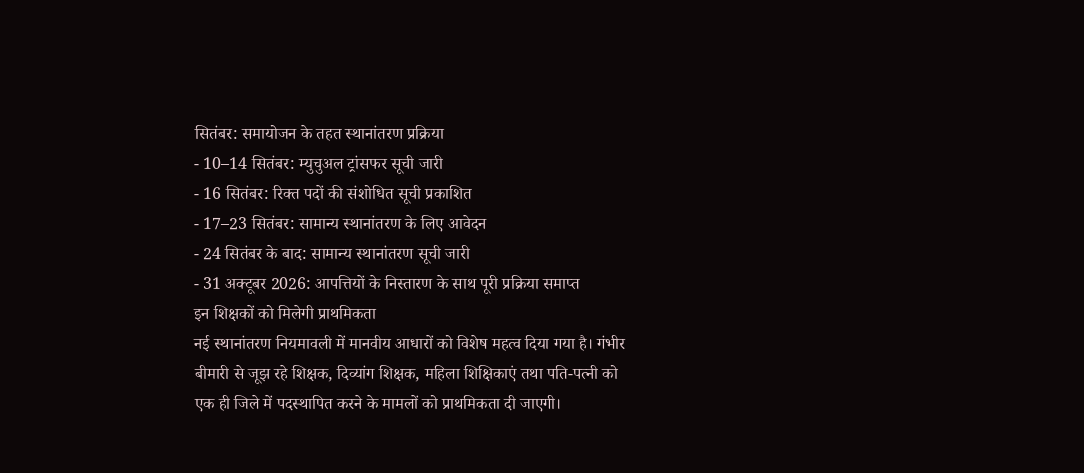सितंबर: समायोजन के तहत स्थानांतरण प्रक्रिया
- 10–14 सितंबर: म्युचुअल ट्रांसफर सूची जारी
- 16 सितंबर: रिक्त पदों की संशोधित सूची प्रकाशित
- 17–23 सितंबर: सामान्य स्थानांतरण के लिए आवेदन
- 24 सितंबर के बाद: सामान्य स्थानांतरण सूची जारी
- 31 अक्टूबर 2026: आपत्तियों के निस्तारण के साथ पूरी प्रक्रिया समाप्त
इन शिक्षकों को मिलेगी प्राथमिकता
नई स्थानांतरण नियमावली में मानवीय आधारों को विशेष महत्व दिया गया है। गंभीर बीमारी से जूझ रहे शिक्षक, दिव्यांग शिक्षक, महिला शिक्षिकाएं तथा पति-पत्नी को एक ही जिले में पदस्थापित करने के मामलों को प्राथमिकता दी जाएगी।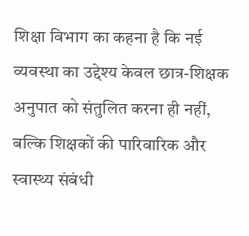शिक्षा विभाग का कहना है कि नई व्यवस्था का उद्देश्य केवल छात्र-शिक्षक अनुपात को संतुलित करना ही नहीं, बल्कि शिक्षकों की पारिवारिक और स्वास्थ्य संबंधी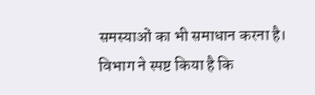समस्याओं का भी समाधान करना है। विभाग ने स्पष्ट किया है कि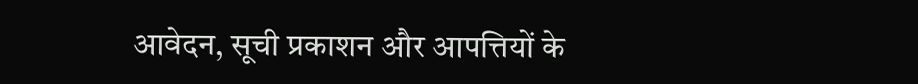आवेदन, सूची प्रकाशन और आपत्तियों के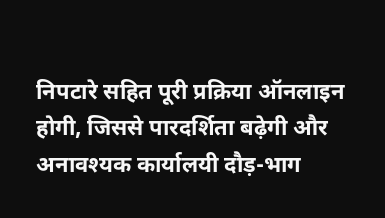निपटारे सहित पूरी प्रक्रिया ऑनलाइन होगी, जिससे पारदर्शिता बढ़ेगी और अनावश्यक कार्यालयी दौड़-भाग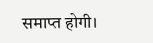समाप्त होगी।